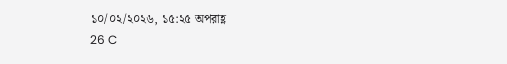১০/০২/২০২৬, ১৫:২৫ অপরাহ্ণ
26 C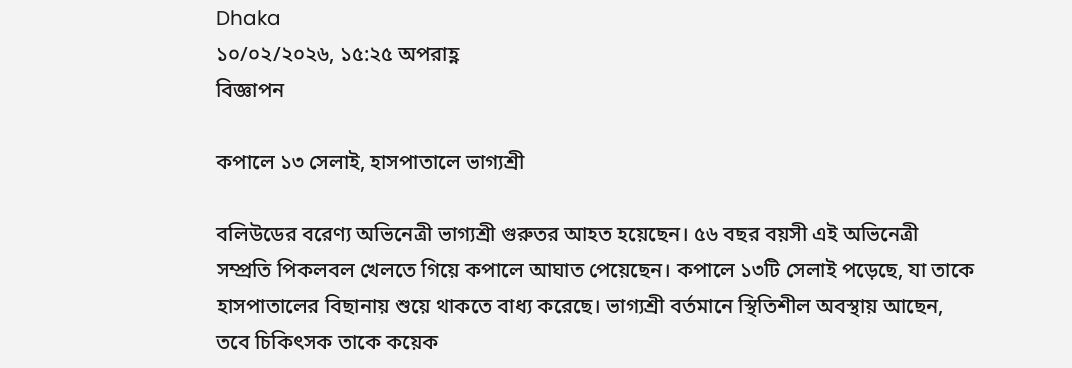Dhaka
১০/০২/২০২৬, ১৫:২৫ অপরাহ্ণ
বিজ্ঞাপন

কপালে ১৩ সেলাই, হাসপাতালে ভাগ্যশ্রী

বলিউডের বরেণ্য অভিনেত্রী ভাগ্যশ্রী গুরুতর আহত হয়েছেন। ৫৬ বছর বয়সী এই অভিনেত্রী সম্প্রতি পিকলবল খেলতে গিয়ে কপালে আঘাত পেয়েছেন। কপালে ১৩টি সেলাই পড়েছে, যা তাকে হাসপাতালের বিছানায় শুয়ে থাকতে বাধ্য করেছে। ভাগ্যশ্রী বর্তমানে স্থিতিশীল অবস্থায় আছেন, তবে চিকিৎসক তাকে কয়েক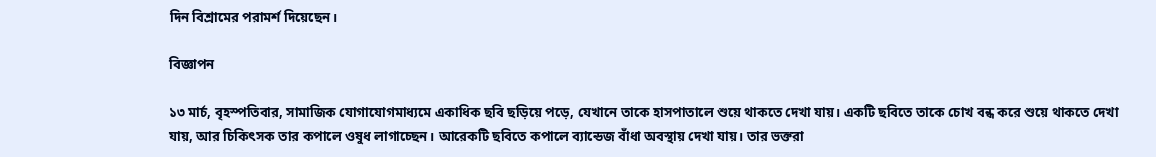দিন বিশ্রামের পরামর্শ দিয়েছেন।

বিজ্ঞাপন

১৩ মার্চ, বৃহস্পতিবার, সামাজিক যোগাযোগমাধ্যমে একাধিক ছবি ছড়িয়ে পড়ে, যেখানে তাকে হাসপাতালে শুয়ে থাকতে দেখা যায়। একটি ছবিতে তাকে চোখ বন্ধ করে শুয়ে থাকতে দেখা যায়, আর চিকিৎসক তার কপালে ওষুধ লাগাচ্ছেন। আরেকটি ছবিতে কপালে ব্যান্ডেজ বাঁধা অবস্থায় দেখা যায়। তার ভক্তরা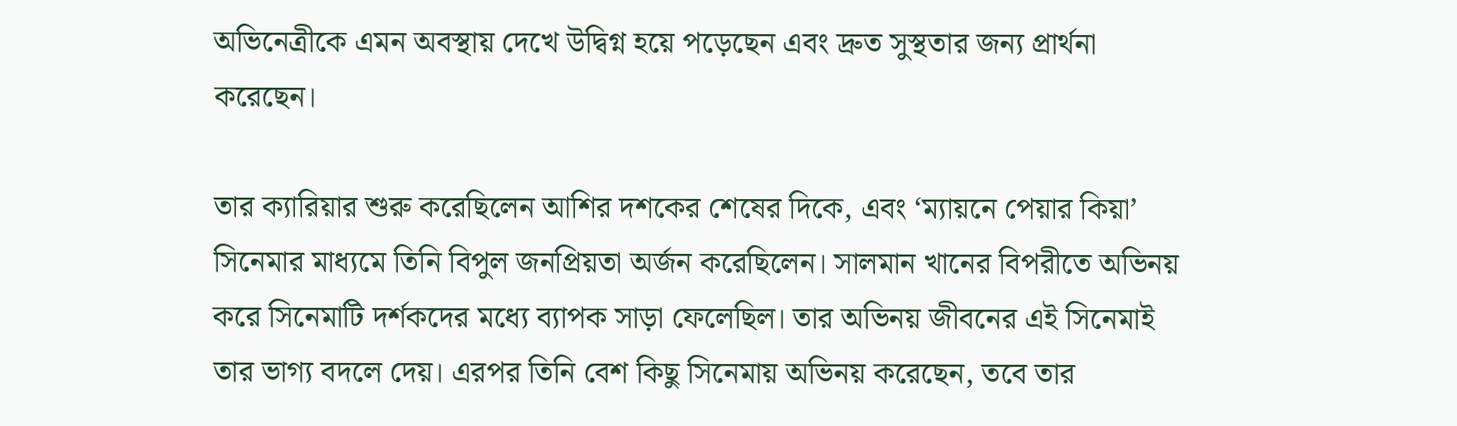অভিনেত্রীকে এমন অবস্থায় দেখে উদ্বিগ্ন হয়ে পড়েছেন এবং দ্রুত সুস্থতার জন্য প্রার্থনা করেছেন।

তার ক্যারিয়ার শুরু করেছিলেন আশির দশকের শেষের দিকে, এবং ‘ম্যায়নে পেয়ার কিয়া’ সিনেমার মাধ্যমে তিনি বিপুল জনপ্রিয়তা অর্জন করেছিলেন। সালমান খানের বিপরীতে অভিনয় করে সিনেমাটি দর্শকদের মধ্যে ব্যাপক সাড়া ফেলেছিল। তার অভিনয় জীবনের এই সিনেমাই তার ভাগ্য বদলে দেয়। এরপর তিনি বেশ কিছু সিনেমায় অভিনয় করেছেন, তবে তার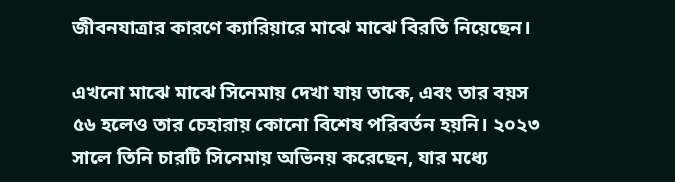জীবনযাত্রার কারণে ক্যারিয়ারে মাঝে মাঝে বিরতি নিয়েছেন।

এখনো মাঝে মাঝে সিনেমায় দেখা যায় তাকে, এবং তার বয়স ৫৬ হলেও তার চেহারায় কোনো বিশেষ পরিবর্তন হয়নি। ২০২৩ সালে তিনি চারটি সিনেমায় অভিনয় করেছেন, যার মধ্যে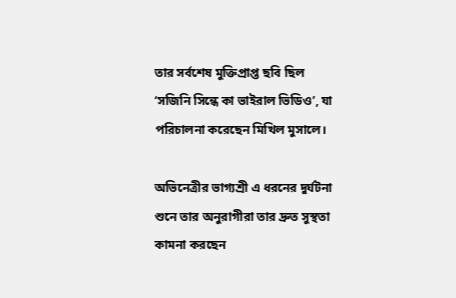তার সর্বশেষ মুক্তিপ্রাপ্ত ছবি ছিল ‘সজিনি সিন্ধে কা ভাইরাল ভিডিও’, যা পরিচালনা করেছেন মিখিল মুসালে।

অভিনেত্রীর ভাগ্যশ্রী এ ধরনের দুর্ঘটনা শুনে তার অনুরাগীরা তার দ্রুত সুস্থতা কামনা করছেন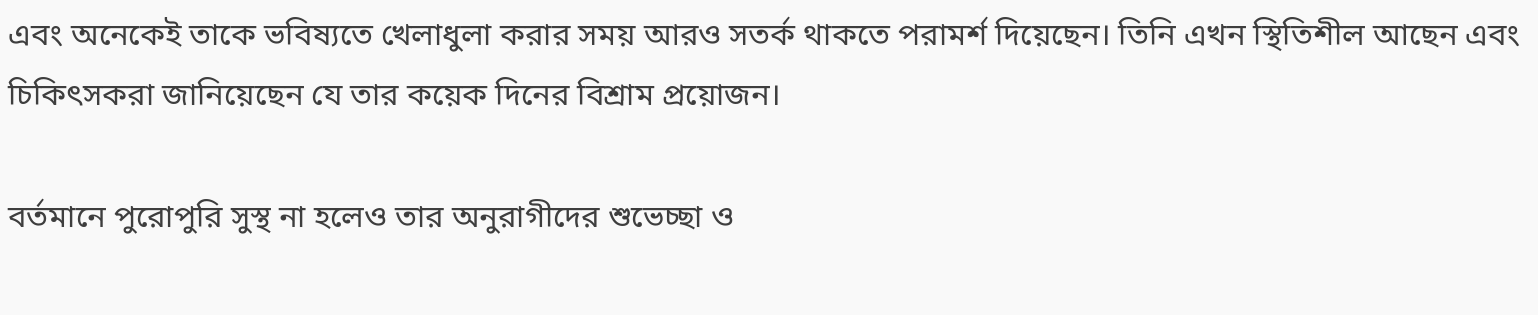এবং অনেকেই তাকে ভবিষ্যতে খেলাধুলা করার সময় আরও সতর্ক থাকতে পরামর্শ দিয়েছেন। তিনি এখন স্থিতিশীল আছেন এবং চিকিৎসকরা জানিয়েছেন যে তার কয়েক দিনের বিশ্রাম প্রয়োজন।

বর্তমানে পুরোপুরি সুস্থ না হলেও তার অনুরাগীদের শুভেচ্ছা ও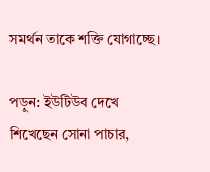সমর্থন তাকে শক্তি যোগাচ্ছে।

পড়ুন: ইউটিউব দেখে শিখেছেন সোনা পাচার,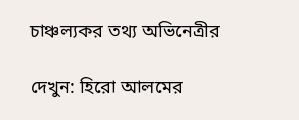চাঞ্চল্যকর তথ্য অভিনেত্রীর

দেখুন: হিরো আলমের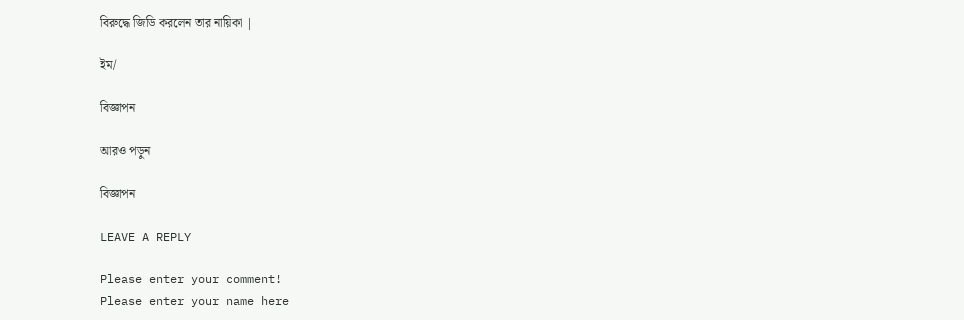বিরুদ্ধে জিডি করলেন তার নায়িকা |

ইম/

বিজ্ঞাপন

আরও পড়ুন

বিজ্ঞাপন

LEAVE A REPLY

Please enter your comment!
Please enter your name here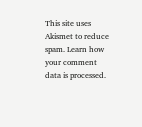This site uses Akismet to reduce spam. Learn how your comment data is processed.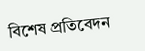বিশেষ প্রতিবেদন